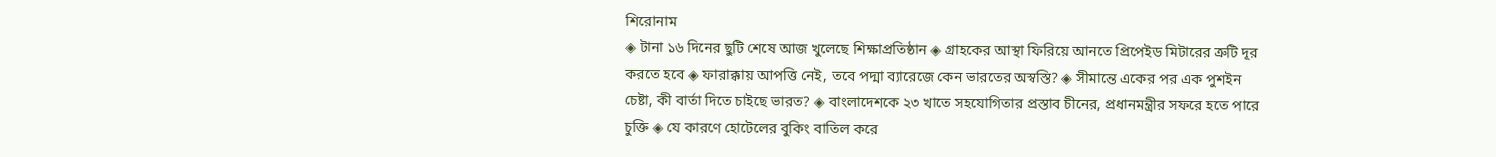শিরোনাম
◈ টানা ১৬ দিনের ছুটি শেষে আজ খুলেছে শিক্ষাপ্রতিষ্ঠান ◈ গ্রাহকের আস্থা ফিরিয়ে আনতে প্রিপেইড মিটারের ত্রুটি দূর করতে হবে ◈ ফারাক্কায় আপত্তি নেই, তবে পদ্মা ব্যারেজে কেন ভারতের অস্বস্তি? ◈ সীমান্তে একের পর এক পুশইন চেষ্টা, কী বার্তা দিতে চাইছে ভারত? ◈ বাংলাদেশকে ২৩ খাতে সহযোগিতার প্রস্তাব চীনের, প্রধানমন্ত্রীর সফরে হতে পারে চুক্তি ◈ যে কারণে হোটেলের বুকিং বাতিল করে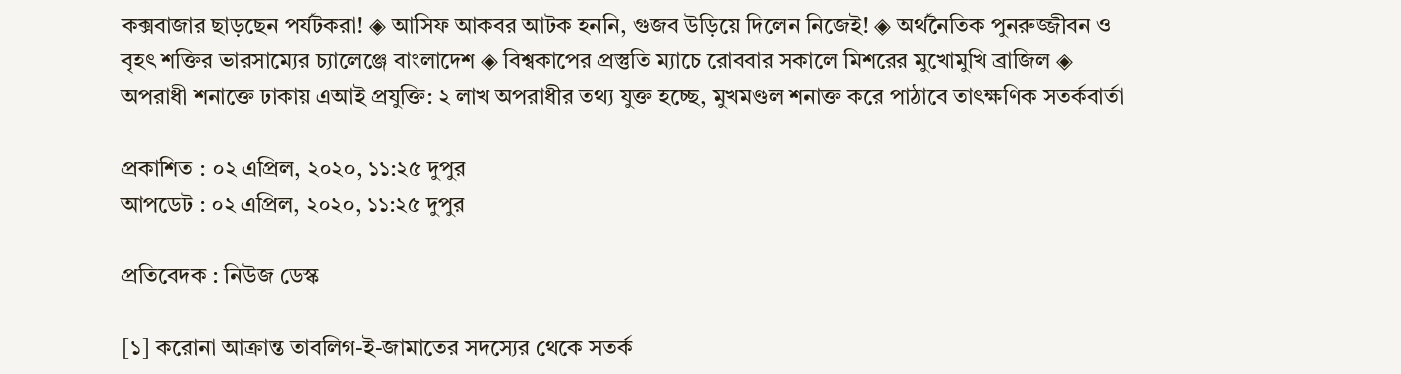কক্সবাজার ছাড়ছেন পর্যটকরা! ◈ আসিফ আকবর আটক হননি, গুজব উড়িয়ে দিলেন নিজেই! ◈ অর্থনৈতিক পুনরুজ্জীবন ও বৃহৎ শক্তির ভারসাম্যের চ্যালেঞ্জে বাংলাদেশ ◈ বিশ্বকা‌পের প্রস্তু‌তি ম‌্যা‌চে ‌রোববার সকা‌লে মিশরের মুখোমুখি ব্রাজিল ◈ অপরাধী শনাক্তে ঢাকায় এআই প্রযুক্তি: ২ লাখ অপরাধীর তথ্য যুক্ত হচ্ছে, মুখমণ্ডল শনাক্ত করে পাঠাবে তাৎক্ষণিক সতর্কবার্তা

প্রকাশিত : ০২ এপ্রিল, ২০২০, ১১:২৫ দুপুর
আপডেট : ০২ এপ্রিল, ২০২০, ১১:২৫ দুপুর

প্রতিবেদক : নিউজ ডেস্ক

[১] করোনা আক্রান্ত তাবলিগ-ই-জামাতের সদস্যের থেকে সতর্ক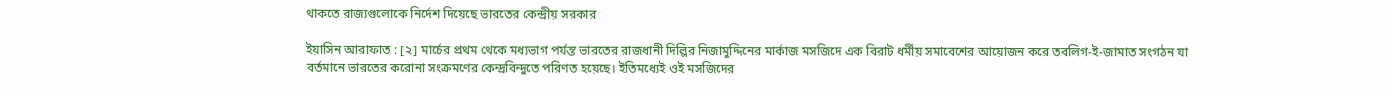থাকতে রাজ্যগুলোকে নির্দেশ দিয়েছে ভারতের কেন্দ্রীয় সরকার

ইয়াসিন আরাফাত : [২] মার্চের প্রথম থেকে মধ্যভাগ পর্যন্ত ভারতের রাজধানী দিল্লির নিজামুদ্দিনের মার্কাজ মসজিদে এক বিরাট ধর্মীয় সমাবেশের আয়োজন করে তবলিগ-ই-জামাত সংগঠন যা বর্তমানে ভারতের করোনা সংক্রমণের কেন্দ্রবিন্দুতে পরিণত হয়েছে। ইতিমধ্যেই ওই মসজিদের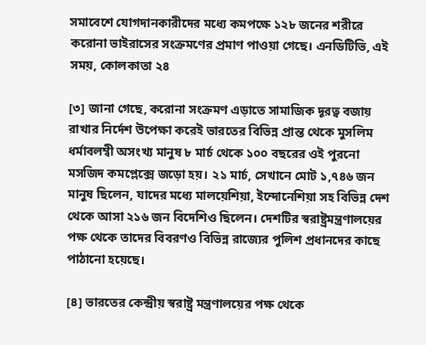সমাবেশে যোগদানকারীদের মধ্যে কমপক্ষে ১২৮ জনের শরীরে করোনা ভাইরাসের সংক্রমণের প্রমাণ পাওয়া গেছে। এনডিটিভি, এই সময়, কোলকাতা ২৪

[৩] জানা গেছে, করোনা সংক্রমণ এড়াতে সামাজিক দূরত্ব বজায় রাখার নির্দেশ উপেক্ষা করেই ভারতের বিভিন্ন প্রান্ত থেকে মুসলিম ধর্মাবলম্বী অসংখ্য মানুষ ৮ মার্চ থেকে ১০০ বছরের ওই পুরনো মসজিদ কমপ্লেক্সে জড়ো হয়। ২১ মার্চ, সেখানে মোট ১,৭৪৬ জন মানুষ ছিলেন, যাদের মধ্যে মালয়েশিয়া, ইন্দোনেশিয়া সহ বিভিন্ন দেশ থেকে আসা ২১৬ জন বিদেশিও ছিলেন। দেশটির স্বরাষ্ট্রমন্ত্রণালয়ের পক্ষ থেকে তাদের বিবরণও বিভিন্ন রাজ্যের পুলিশ প্রধানদের কাছে পাঠানো হয়েছে।

[৪] ভারতের কেন্দ্রীয় স্বরাষ্ট্র মন্ত্রণালয়ের পক্ষ থেকে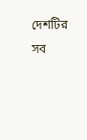দেশটির সব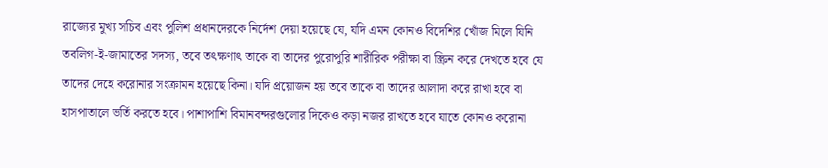রাজ্যের মুখ্য সচিব এবং পুলিশ প্রধানদেরকে নির্দেশ দেয়া হয়েছে যে, যদি এমন কোনও বিদেশির খোঁজ মিলে যিনি তবলিগ-ই-জামাতের সদস্য, তবে তৎক্ষণাৎ তাকে বা তাদের পুরোপুরি শারীরিক পরীক্ষা বা স্ক্রিন করে দেখতে হবে যে তাদের দেহে করোনার সংক্রামন হয়েছে কিনা। যদি প্রয়োজন হয় তবে তাকে বা তাদের আলাদা করে রাখা হবে বা হাসপাতালে ভর্তি করতে হবে। পাশাপাশি বিমানবন্দরগুলোর দিকেও কড়া নজর রাখতে হবে যাতে কোনও করোনা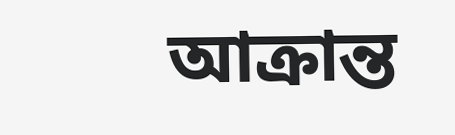আক্রান্ত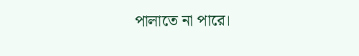পালাতে না পারে।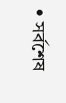• সর্বশেষ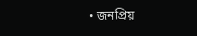• জনপ্রিয়